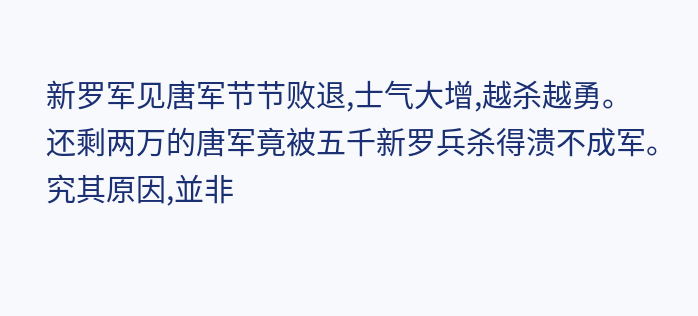新罗军见唐军节节败退,士气大增,越杀越勇。
还剩两万的唐军竟被五千新罗兵杀得溃不成军。
究其原因,並非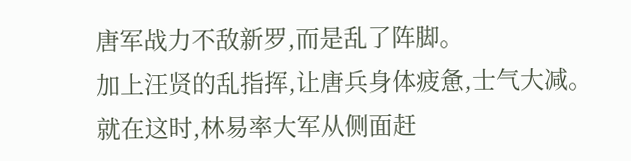唐军战力不敌新罗,而是乱了阵脚。
加上汪贤的乱指挥,让唐兵身体疲惫,士气大减。
就在这时,林易率大军从侧面赶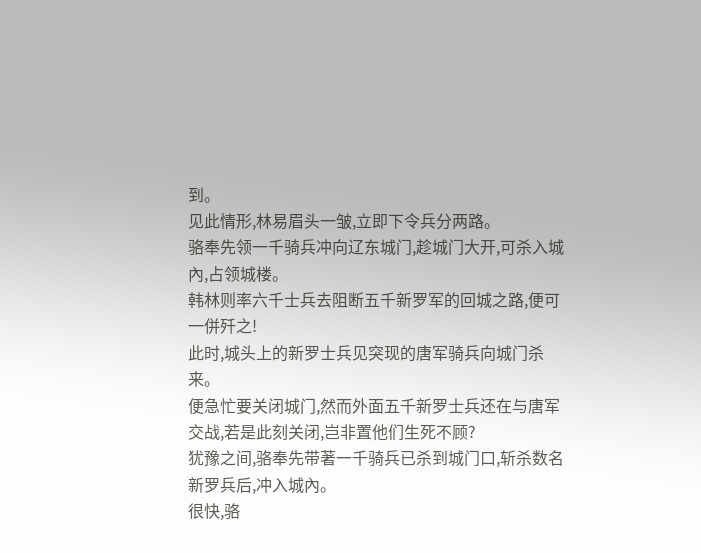到。
见此情形,林易眉头一皱,立即下令兵分两路。
骆奉先领一千骑兵冲向辽东城门,趁城门大开,可杀入城內,占领城楼。
韩林则率六千士兵去阻断五千新罗军的回城之路,便可一併歼之!
此时,城头上的新罗士兵见突现的唐军骑兵向城门杀来。
便急忙要关闭城门,然而外面五千新罗士兵还在与唐军交战,若是此刻关闭,岂非置他们生死不顾?
犹豫之间,骆奉先带著一千骑兵已杀到城门口,斩杀数名新罗兵后,冲入城內。
很快,骆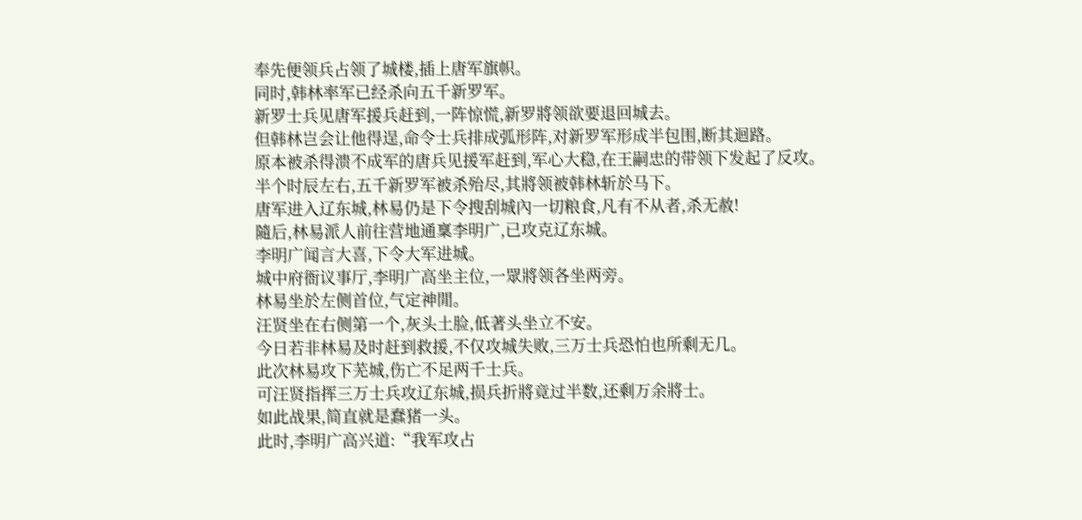奉先便领兵占领了城楼,插上唐军旗帜。
同时,韩林率军已经杀向五千新罗军。
新罗士兵见唐军援兵赶到,一阵惊慌,新罗將领欲要退回城去。
但韩林岂会让他得逞,命令士兵排成弧形阵,对新罗军形成半包围,断其迴路。
原本被杀得溃不成军的唐兵见援军赶到,军心大稳,在王嗣忠的带领下发起了反攻。
半个时辰左右,五千新罗军被杀殆尽,其將领被韩林斩於马下。
唐军进入辽东城,林易仍是下令搜刮城內一切粮食,凡有不从者,杀无赦!
隨后,林易派人前往营地通稟李明广,已攻克辽东城。
李明广闻言大喜,下令大军进城。
城中府衙议事厅,李明广高坐主位,一眾將领各坐两旁。
林易坐於左侧首位,气定神閒。
汪贤坐在右侧第一个,灰头土脸,低著头坐立不安。
今日若非林易及时赶到救援,不仅攻城失败,三万士兵恐怕也所剩无几。
此次林易攻下芜城,伤亡不足两千士兵。
可汪贤指挥三万士兵攻辽东城,损兵折將竟过半数,还剩万余將士。
如此战果,简直就是蠢猪一头。
此时,李明广高兴道:“我军攻占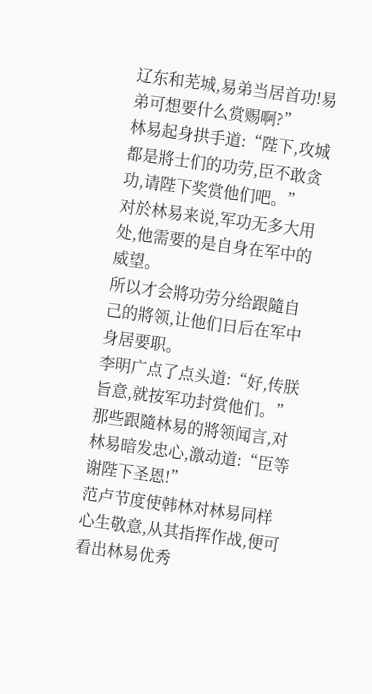辽东和芜城,易弟当居首功!易弟可想要什么赏赐啊?”
林易起身拱手道:“陛下,攻城都是將士们的功劳,臣不敢贪功,请陛下奖赏他们吧。”
对於林易来说,军功无多大用处,他需要的是自身在军中的威望。
所以才会將功劳分给跟隨自己的將领,让他们日后在军中身居要职。
李明广点了点头道:“好,传朕旨意,就按军功封赏他们。”
那些跟隨林易的將领闻言,对林易暗发忠心,激动道:“臣等谢陛下圣恩!”
范卢节度使韩林对林易同样心生敬意,从其指挥作战,便可看出林易优秀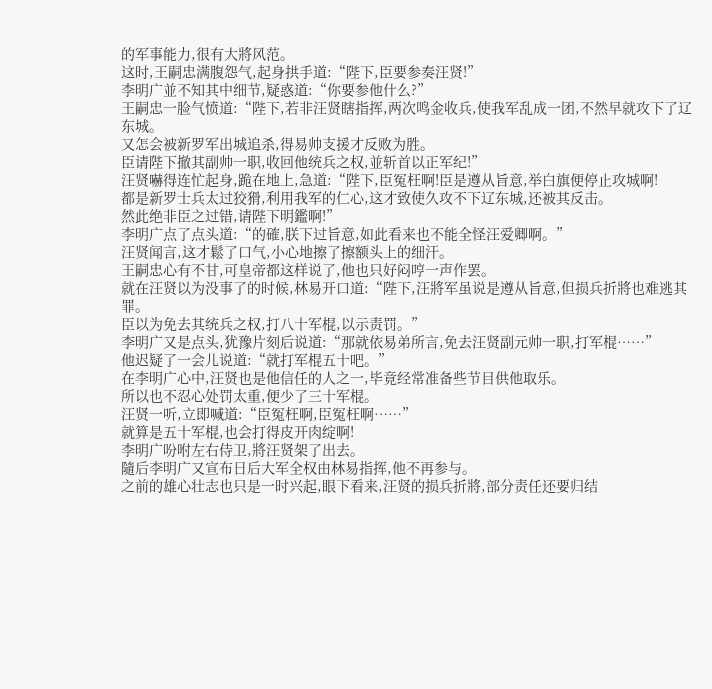的军事能力,很有大將风范。
这时,王嗣忠满腹怨气,起身拱手道:“陛下,臣要参奏汪贤!”
李明广並不知其中细节,疑惑道:“你要参他什么?”
王嗣忠一脸气愤道:“陛下,若非汪贤瞎指挥,两次鸣金收兵,使我军乱成一团,不然早就攻下了辽东城。
又怎会被新罗军出城追杀,得易帅支援才反败为胜。
臣请陛下撤其副帅一职,收回他统兵之权,並斩首以正军纪!”
汪贤嚇得连忙起身,跪在地上,急道:“陛下,臣冤枉啊!臣是遵从旨意,举白旗便停止攻城啊!
都是新罗士兵太过狡猾,利用我军的仁心,这才致使久攻不下辽东城,还被其反击。
然此绝非臣之过错,请陛下明鑑啊!”
李明广点了点头道:“的確,朕下过旨意,如此看来也不能全怪汪爱卿啊。”
汪贤闻言,这才鬆了口气,小心地擦了擦额头上的细汗。
王嗣忠心有不甘,可皇帝都这样说了,他也只好闷哼一声作罢。
就在汪贤以为没事了的时候,林易开口道:“陛下,汪將军虽说是遵从旨意,但损兵折將也难逃其罪。
臣以为免去其统兵之权,打八十军棍,以示责罚。”
李明广又是点头,犹豫片刻后说道:“那就依易弟所言,免去汪贤副元帅一职,打军棍……”
他迟疑了一会儿说道:“就打军棍五十吧。”
在李明广心中,汪贤也是他信任的人之一,毕竟经常准备些节目供他取乐。
所以也不忍心处罚太重,便少了三十军棍。
汪贤一听,立即喊道:“臣冤枉啊,臣冤枉啊……”
就算是五十军棍,也会打得皮开肉绽啊!
李明广吩咐左右侍卫,將汪贤架了出去。
隨后李明广又宣布日后大军全权由林易指挥,他不再参与。
之前的雄心壮志也只是一时兴起,眼下看来,汪贤的损兵折將,部分责任还要归结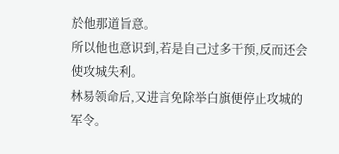於他那道旨意。
所以他也意识到,若是自己过多干预,反而还会使攻城失利。
林易领命后,又进言免除举白旗便停止攻城的军令。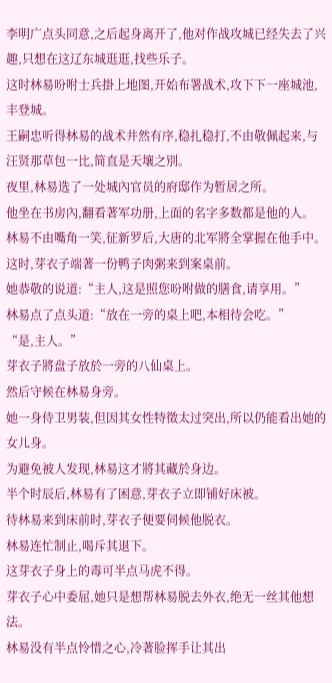李明广点头同意,之后起身离开了,他对作战攻城已经失去了兴趣,只想在这辽东城逛逛,找些乐子。
这时林易吩咐士兵掛上地图,开始布署战术,攻下下一座城池,丰登城。
王嗣忠听得林易的战术井然有序,稳扎稳打,不由敬佩起来,与汪贤那草包一比,简直是天壤之別。
夜里,林易选了一处城內官员的府邸作为暂居之所。
他坐在书房內,翻看著军功册,上面的名字多数都是他的人。
林易不由嘴角一笑,征新罗后,大唐的北军將全掌握在他手中。
这时,芽衣子端著一份鸭子肉粥来到案桌前。
她恭敬的说道:“主人,这是照您吩咐做的膳食,请享用。”
林易点了点头道:“放在一旁的桌上吧,本相待会吃。”
“是,主人。”
芽衣子將盘子放於一旁的八仙桌上。
然后守候在林易身旁。
她一身侍卫男装,但因其女性特徵太过突出,所以仍能看出她的女儿身。
为避免被人发现,林易这才將其藏於身边。
半个时辰后,林易有了困意,芽衣子立即铺好床被。
待林易来到床前时,芽衣子便要伺候他脱衣。
林易连忙制止,喝斥其退下。
这芽衣子身上的毒可半点马虎不得。
芽衣子心中委屈,她只是想帮林易脱去外衣,绝无一丝其他想法。
林易没有半点怜惜之心,冷著脸挥手让其出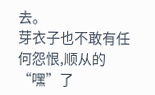去。
芽衣子也不敢有任何怨恨,顺从的“嘿”了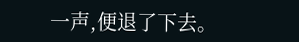一声,便退了下去。